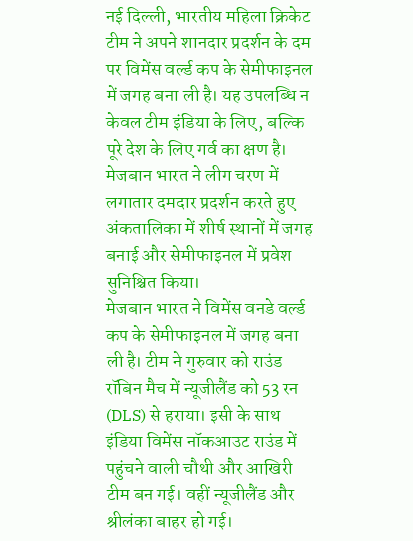नई दिल्ली, भारतीय महिला क्रिकेट टीम ने अपने शानदार प्रदर्शन के दम पर विमेंस वर्ल्ड कप के सेमीफाइनल में जगह बना ली है। यह उपलब्धि न केवल टीम इंडिया के लिए, बल्कि पूरे देश के लिए गर्व का क्षण है। मेजबान भारत ने लीग चरण में लगातार दमदार प्रदर्शन करते हुए अंकतालिका में शीर्ष स्थानों में जगह बनाई और सेमीफाइनल में प्रवेश सुनिश्चित किया।
मेजबान भारत ने विमेंस वनडे वर्ल्ड कप के सेमीफाइनल में जगह बना ली है। टीम ने गुरुवार को राउंड रॉबिन मैच में न्यूजीलैंड को 53 रन (DLS) से हराया। इसी के साथ इंडिया विमेंस नॉकआउट राउंड में पहुंचने वाली चौथी और आखिरी टीम बन गई। वहीं न्यूजीलैंड और श्रीलंका बाहर हो गई।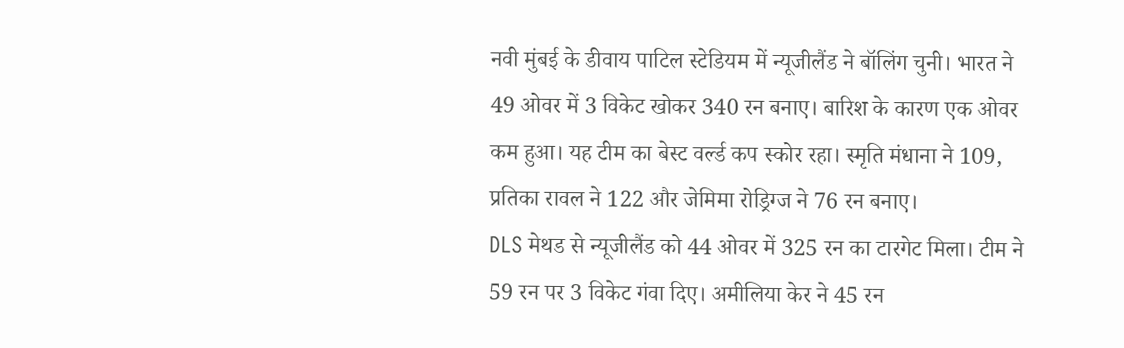नवी मुंबई के डीवाय पाटिल स्टेडियम में न्यूजीलैंड ने बॉलिंग चुनी। भारत ने 49 ओवर में 3 विकेट खोकर 340 रन बनाए। बारिश के कारण एक ओवर कम हुआ। यह टीम का बेस्ट वर्ल्ड कप स्कोर रहा। स्मृति मंधाना ने 109, प्रतिका रावल ने 122 और जेमिमा रोड्रिग्ज ने 76 रन बनाए।
DLS मेथड से न्यूजीलैंड को 44 ओवर में 325 रन का टारगेट मिला। टीम ने 59 रन पर 3 विकेट गंवा दिए। अमीलिया केर ने 45 रन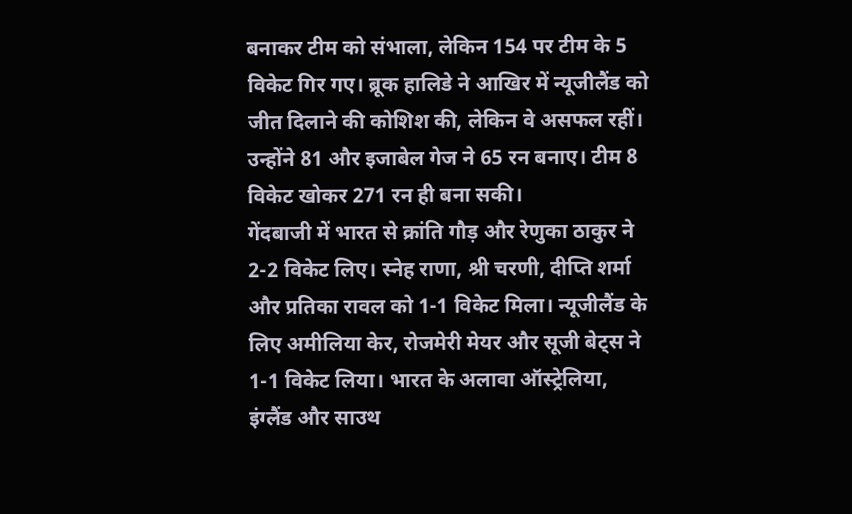बनाकर टीम को संभाला, लेकिन 154 पर टीम के 5 विकेट गिर गए। ब्रूक हालिडे ने आखिर में न्यूजीलैंड को जीत दिलाने की कोशिश की, लेकिन वे असफल रहीं। उन्होंने 81 और इजाबेल गेज ने 65 रन बनाए। टीम 8 विकेट खोकर 271 रन ही बना सकी।
गेंदबाजी में भारत से क्रांति गौड़ और रेणुका ठाकुर ने 2-2 विकेट लिए। स्नेह राणा, श्री चरणी, दीप्ति शर्मा और प्रतिका रावल को 1-1 विकेट मिला। न्यूजीलैंड के लिए अमीलिया केर, रोजमेरी मेयर और सूजी बेट्स ने 1-1 विकेट लिया। भारत के अलावा ऑस्ट्रेलिया, इंग्लैंड और साउथ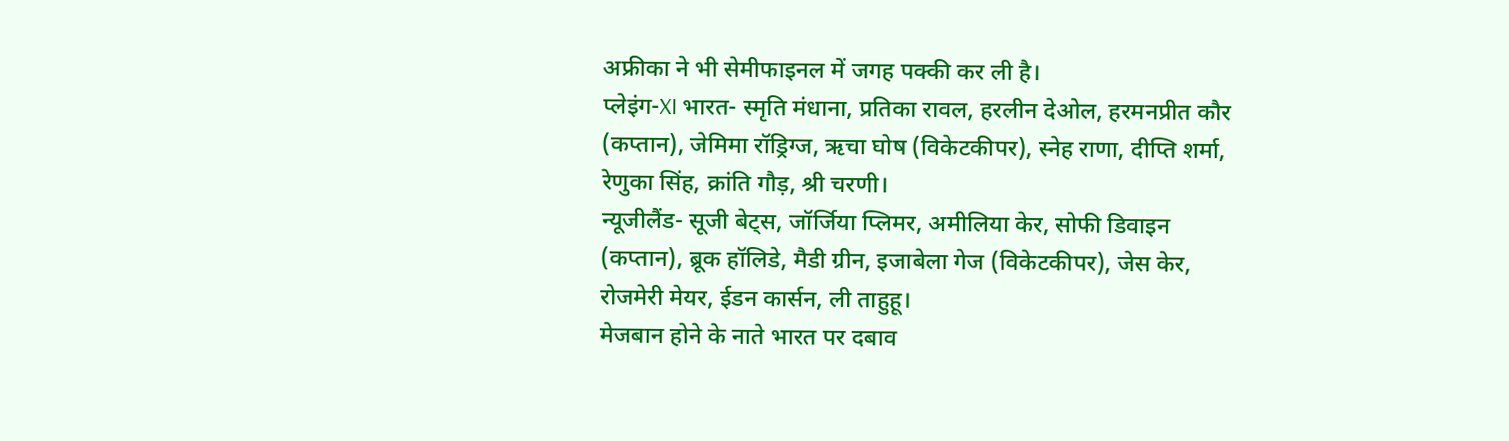अफ्रीका ने भी सेमीफाइनल में जगह पक्की कर ली है।
प्लेइंग-XI भारत- स्मृति मंधाना, प्रतिका रावल, हरलीन देओल, हरमनप्रीत कौर (कप्तान), जेमिमा रॉड्रिग्ज, ऋचा घोष (विकेटकीपर), स्नेह राणा, दीप्ति शर्मा, रेणुका सिंह, क्रांति गौड़, श्री चरणी।
न्यूजीलैंड- सूजी बेट्स, जॉर्जिया प्लिमर, अमीलिया केर, सोफी डिवाइन (कप्तान), ब्रूक हॉलिडे, मैडी ग्रीन, इजाबेला गेज (विकेटकीपर), जेस केर, रोजमेरी मेयर, ईडन कार्सन, ली ताहुहू।
मेजबान होने के नाते भारत पर दबाव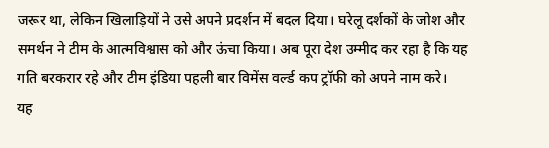जरूर था, लेकिन खिलाड़ियों ने उसे अपने प्रदर्शन में बदल दिया। घरेलू दर्शकों के जोश और समर्थन ने टीम के आत्मविश्वास को और ऊंचा किया। अब पूरा देश उम्मीद कर रहा है कि यह गति बरकरार रहे और टीम इंडिया पहली बार विमेंस वर्ल्ड कप ट्रॉफी को अपने नाम करे।
यह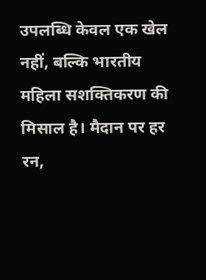उपलब्धि केवल एक खेल नहीं, बल्कि भारतीय महिला सशक्तिकरण की मिसाल है। मैदान पर हर रन,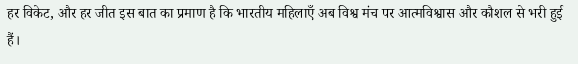हर विकेट, और हर जीत इस बात का प्रमाण है कि भारतीय महिलाएँ अब विश्व मंच पर आत्मविश्वास और कौशल से भरी हुई हैं।